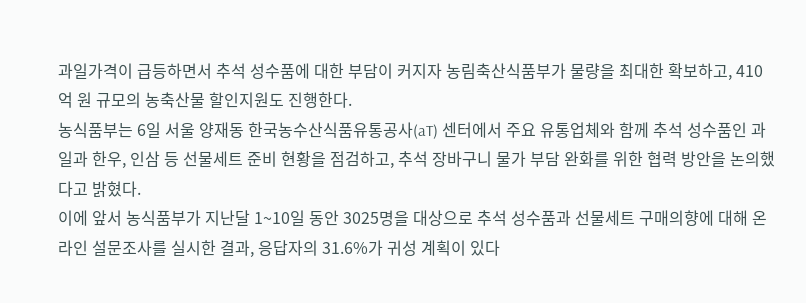과일가격이 급등하면서 추석 성수품에 대한 부담이 커지자 농림축산식품부가 물량을 최대한 확보하고, 410억 원 규모의 농축산물 할인지원도 진행한다.
농식품부는 6일 서울 양재동 한국농수산식품유통공사(aT) 센터에서 주요 유통업체와 함께 추석 성수품인 과일과 한우, 인삼 등 선물세트 준비 현황을 점검하고, 추석 장바구니 물가 부담 완화를 위한 협력 방안을 논의했다고 밝혔다.
이에 앞서 농식품부가 지난달 1~10일 동안 3025명을 대상으로 추석 성수품과 선물세트 구매의향에 대해 온라인 설문조사를 실시한 결과, 응답자의 31.6%가 귀성 계획이 있다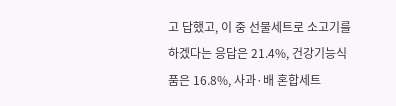고 답했고, 이 중 선물세트로 소고기를 하겠다는 응답은 21.4%, 건강기능식품은 16.8%, 사과·배 혼합세트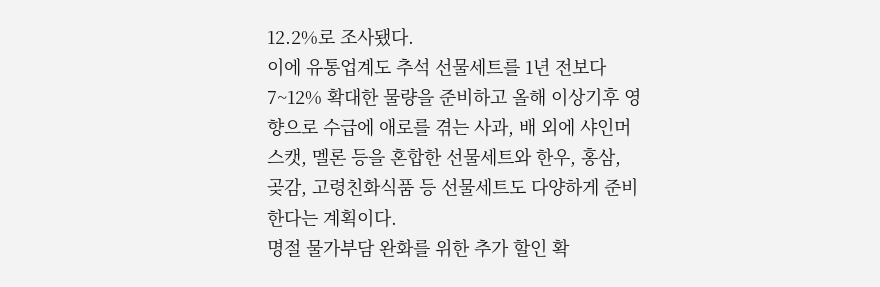12.2%로 조사됐다.
이에 유통업계도 추석 선물세트를 1년 전보다 7~12% 확대한 물량을 준비하고 올해 이상기후 영향으로 수급에 애로를 겪는 사과, 배 외에 샤인머스캣, 멜론 등을 혼합한 선물세트와 한우, 홍삼, 곶감, 고령친화식품 등 선물세트도 다양하게 준비한다는 계획이다.
명절 물가부담 완화를 위한 추가 할인 확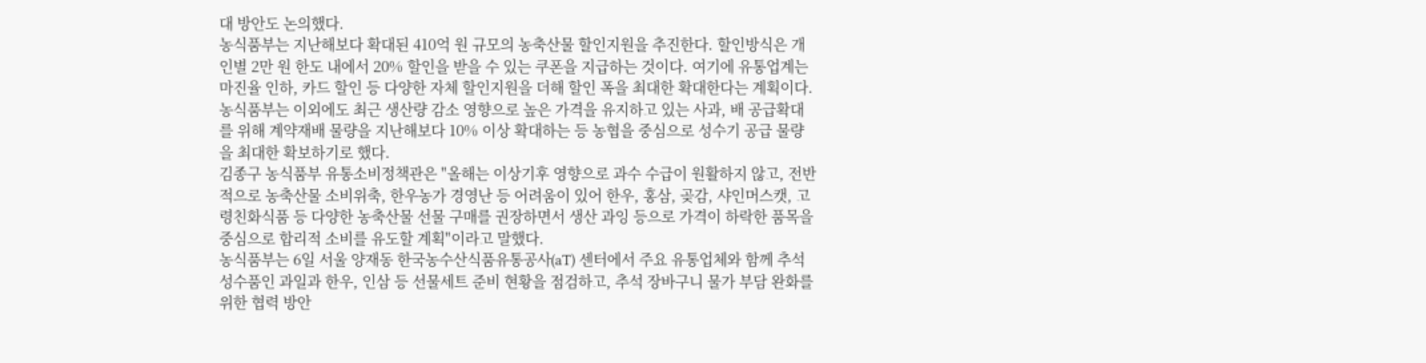대 방안도 논의했다.
농식품부는 지난해보다 확대된 410억 원 규모의 농축산물 할인지원을 추진한다. 할인방식은 개인별 2만 원 한도 내에서 20% 할인을 받을 수 있는 쿠폰을 지급하는 것이다. 여기에 유통업계는 마진율 인하, 카드 할인 등 다양한 자체 할인지원을 더해 할인 폭을 최대한 확대한다는 계획이다.
농식품부는 이외에도 최근 생산량 감소 영향으로 높은 가격을 유지하고 있는 사과, 배 공급확대를 위해 계약재배 물량을 지난해보다 10% 이상 확대하는 등 농협을 중심으로 성수기 공급 물량을 최대한 확보하기로 했다.
김종구 농식품부 유통소비정책관은 "올해는 이상기후 영향으로 과수 수급이 원활하지 않고, 전반적으로 농축산물 소비위축, 한우농가 경영난 등 어려움이 있어 한우, 홍삼, 곶감, 샤인머스캣, 고령친화식품 등 다양한 농축산물 선물 구매를 권장하면서 생산 과잉 등으로 가격이 하락한 품목을 중심으로 합리적 소비를 유도할 계획"이라고 말했다.
농식품부는 6일 서울 양재동 한국농수산식품유통공사(aT) 센터에서 주요 유통업체와 함께 추석 성수품인 과일과 한우, 인삼 등 선물세트 준비 현황을 점검하고, 추석 장바구니 물가 부담 완화를 위한 협력 방안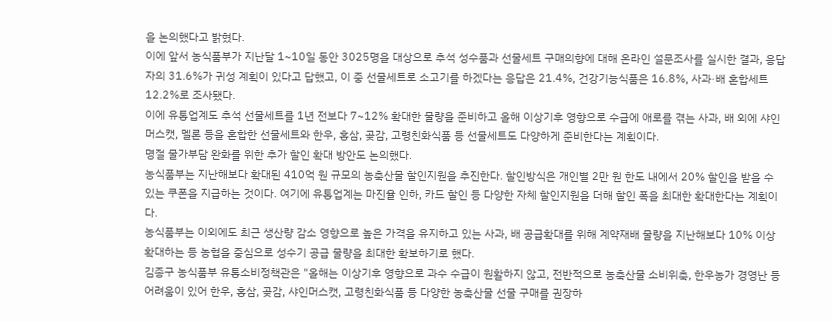을 논의했다고 밝혔다.
이에 앞서 농식품부가 지난달 1~10일 동안 3025명을 대상으로 추석 성수품과 선물세트 구매의향에 대해 온라인 설문조사를 실시한 결과, 응답자의 31.6%가 귀성 계획이 있다고 답했고, 이 중 선물세트로 소고기를 하겠다는 응답은 21.4%, 건강기능식품은 16.8%, 사과·배 혼합세트 12.2%로 조사됐다.
이에 유통업계도 추석 선물세트를 1년 전보다 7~12% 확대한 물량을 준비하고 올해 이상기후 영향으로 수급에 애로를 겪는 사과, 배 외에 샤인머스캣, 멜론 등을 혼합한 선물세트와 한우, 홍삼, 곶감, 고령친화식품 등 선물세트도 다양하게 준비한다는 계획이다.
명절 물가부담 완화를 위한 추가 할인 확대 방안도 논의했다.
농식품부는 지난해보다 확대된 410억 원 규모의 농축산물 할인지원을 추진한다. 할인방식은 개인별 2만 원 한도 내에서 20% 할인을 받을 수 있는 쿠폰을 지급하는 것이다. 여기에 유통업계는 마진율 인하, 카드 할인 등 다양한 자체 할인지원을 더해 할인 폭을 최대한 확대한다는 계획이다.
농식품부는 이외에도 최근 생산량 감소 영향으로 높은 가격을 유지하고 있는 사과, 배 공급확대를 위해 계약재배 물량을 지난해보다 10% 이상 확대하는 등 농협을 중심으로 성수기 공급 물량을 최대한 확보하기로 했다.
김종구 농식품부 유통소비정책관은 "올해는 이상기후 영향으로 과수 수급이 원활하지 않고, 전반적으로 농축산물 소비위축, 한우농가 경영난 등 어려움이 있어 한우, 홍삼, 곶감, 샤인머스캣, 고령친화식품 등 다양한 농축산물 선물 구매를 권장하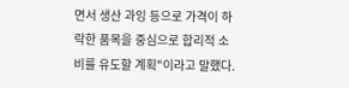면서 생산 과잉 등으로 가격이 하락한 품목을 중심으로 합리적 소비를 유도할 계획"이라고 말했다.